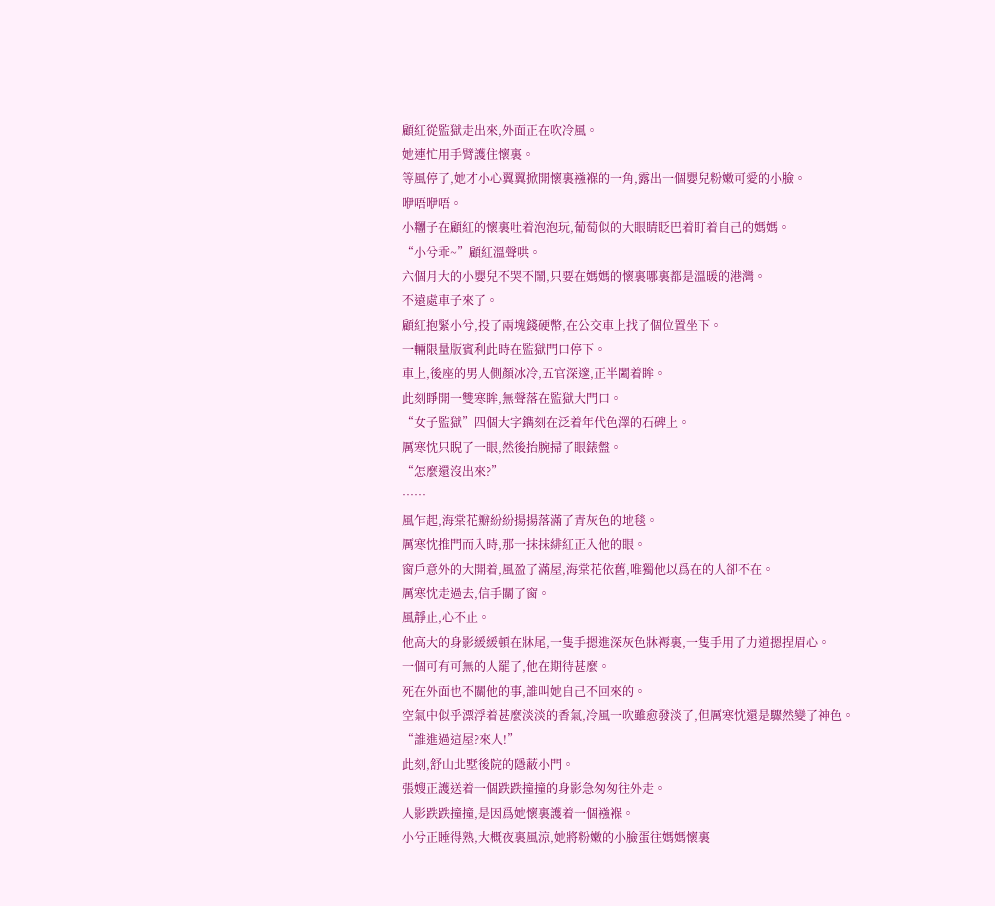顧紅從監獄走出來,外面正在吹冷風。
她連忙用手臂護住懷裏。
等風停了,她才小心翼翼掀開懷裏襁褓的一角,露出一個嬰兒粉嫩可愛的小臉。
咿唔咿唔。
小糰子在顧紅的懷裏吐着泡泡玩,葡萄似的大眼睛眨巴着盯着自己的媽媽。
“小兮乖~”顧紅溫聲哄。
六個月大的小嬰兒不哭不鬧,只要在媽媽的懷裏哪裏都是溫暖的港灣。
不遠處車子來了。
顧紅抱緊小兮,投了兩塊錢硬幣,在公交車上找了個位置坐下。
一輛限量版賓利此時在監獄門口停下。
車上,後座的男人側顏冰冷,五官深邃,正半闔着眸。
此刻睜開一雙寒眸,無聲落在監獄大門口。
“女子監獄”四個大字鐫刻在泛着年代色澤的石碑上。
厲寒忱只睨了一眼,然後抬腕掃了眼錶盤。
“怎麼還沒出來?”
……
風乍起,海棠花瓣紛紛揚揚落滿了青灰色的地毯。
厲寒忱推門而入時,那一抹抹緋紅正入他的眼。
窗戶意外的大開着,風盈了滿屋,海棠花依舊,唯獨他以爲在的人卻不在。
厲寒忱走過去,信手關了窗。
風靜止,心不止。
他高大的身影緩緩頓在牀尾,一隻手摁進深灰色牀褥裏,一隻手用了力道摁捏眉心。
一個可有可無的人罷了,他在期待甚麼。
死在外面也不關他的事,誰叫她自己不回來的。
空氣中似乎漂浮着甚麼淡淡的香氣,冷風一吹雖愈發淡了,但厲寒忱還是驟然變了神色。
“誰進過這屋?來人!”
此刻,舒山北墅後院的隱蔽小門。
張嫂正護送着一個跌跌撞撞的身影急匆匆往外走。
人影跌跌撞撞,是因爲她懷裏護着一個襁褓。
小兮正睡得熟,大概夜裏風涼,她將粉嫩的小臉蛋往媽媽懷裏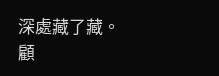深處藏了藏。
顧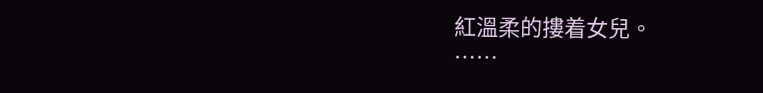紅溫柔的摟着女兒。
……